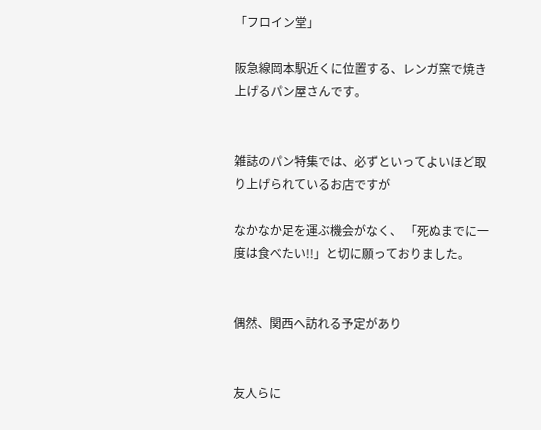「フロイン堂」

阪急線岡本駅近くに位置する、レンガ窯で焼き上げるパン屋さんです。


雑誌のパン特集では、必ずといってよいほど取り上げられているお店ですが

なかなか足を運ぶ機会がなく、 「死ぬまでに一度は食べたい!!」と切に願っておりました。


偶然、関西へ訪れる予定があり


友人らに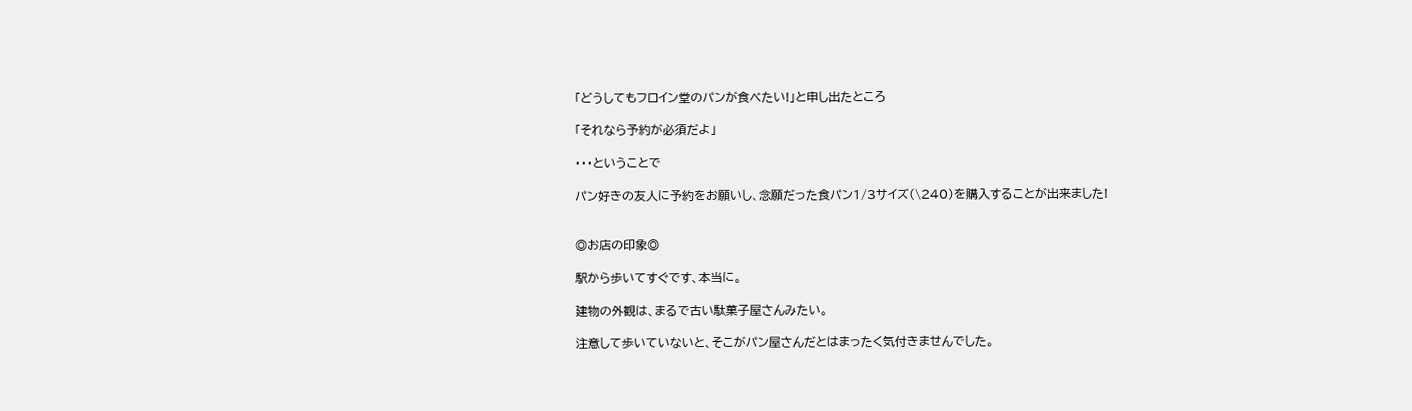「どうしてもフロイン堂のパンが食べたい!」と申し出たところ

「それなら予約が必須だよ」

・・・ということで

パン好きの友人に予約をお願いし、念願だった食パン1/3サイズ(\240)を購入することが出来ました!


◎お店の印象◎

駅から歩いてすぐです、本当に。

建物の外観は、まるで古い駄菓子屋さんみたい。

注意して歩いていないと、そこがパン屋さんだとはまったく気付きませんでした。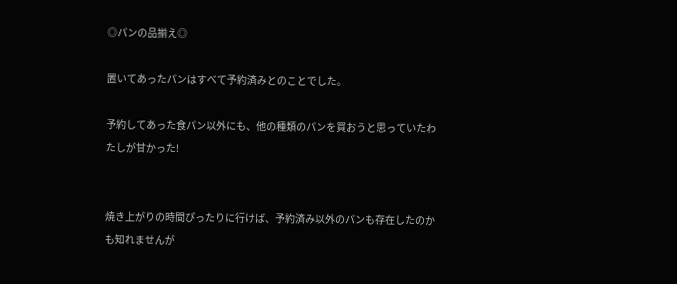◎パンの品揃え◎

置いてあったパンはすべて予約済みとのことでした。

予約してあった食パン以外にも、他の種類のパンを買おうと思っていたわたしが甘かった!


焼き上がりの時間ぴったりに行けば、予約済み以外のパンも存在したのかも知れませんが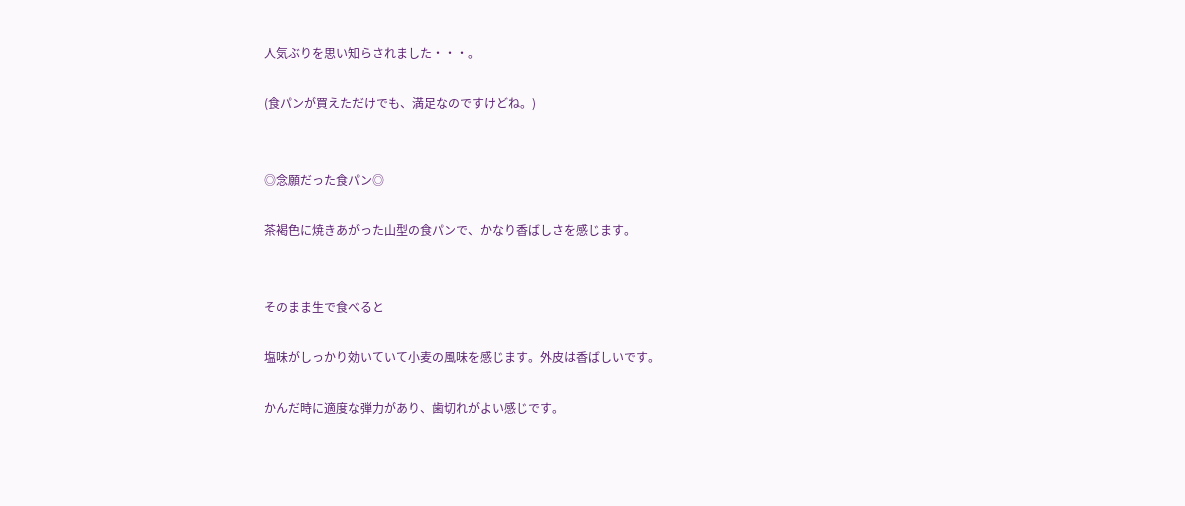人気ぶりを思い知らされました・・・。

(食パンが買えただけでも、満足なのですけどね。)


◎念願だった食パン◎

茶褐色に焼きあがった山型の食パンで、かなり香ばしさを感じます。


そのまま生で食べると

塩味がしっかり効いていて小麦の風味を感じます。外皮は香ばしいです。

かんだ時に適度な弾力があり、歯切れがよい感じです。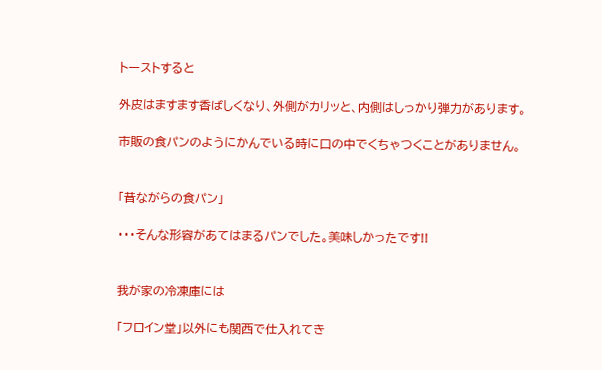トーストすると

外皮はますます香ばしくなり、外側がカリッと、内側はしっかり弾力があります。

市販の食パンのようにかんでいる時に口の中でくちゃつくことがありません。


「昔ながらの食パン」

・・・そんな形容があてはまるパンでした。美味しかったです!!


我が家の冷凍庫には

「フロイン堂」以外にも関西で仕入れてき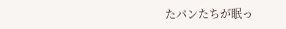たパンたちが眠っ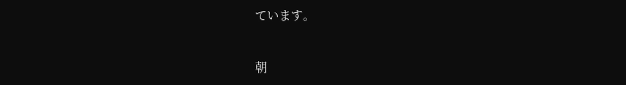ています。


朝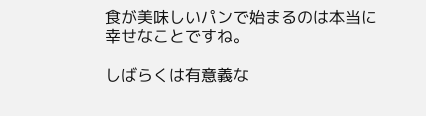食が美味しいパンで始まるのは本当に幸せなことですね。

しばらくは有意義な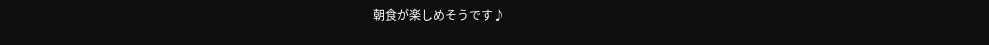朝食が楽しめそうです♪